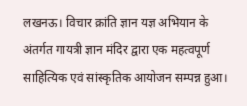लखनऊ। विचार क्रांति ज्ञान यज्ञ अभियान के अंतर्गत गायत्री ज्ञान मंदिर द्वारा एक महत्वपूर्ण साहित्यिक एवं सांस्कृतिक आयोजन सम्पन्न हुआ।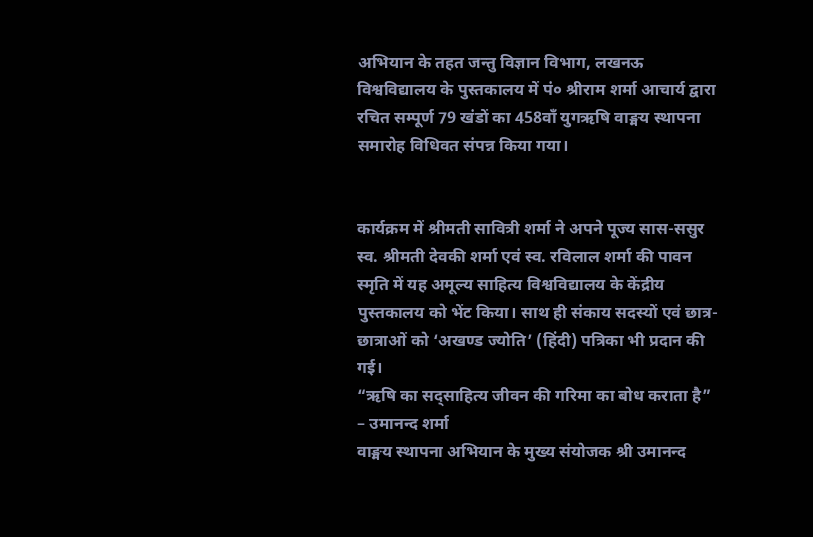अभियान के तहत जन्तु विज्ञान विभाग, लखनऊ विश्वविद्यालय के पुस्तकालय में पं० श्रीराम शर्मा आचार्य द्वारा रचित सम्पूर्ण 79 खंडों का 458वाँ युगऋषि वाङ्मय स्थापना समारोह विधिवत संपन्न किया गया।


कार्यक्रम में श्रीमती सावित्री शर्मा ने अपने पूज्य सास-ससुर स्व. श्रीमती देवकी शर्मा एवं स्व. रविलाल शर्मा की पावन स्मृति में यह अमूल्य साहित्य विश्वविद्यालय के केंद्रीय पुस्तकालय को भेंट किया। साथ ही संकाय सदस्यों एवं छात्र-छात्राओं को ‘अखण्ड ज्योति’ (हिंदी) पत्रिका भी प्रदान की गई।
“ऋषि का सद्साहित्य जीवन की गरिमा का बोध कराता है” – उमानन्द शर्मा
वाङ्मय स्थापना अभियान के मुख्य संयोजक श्री उमानन्द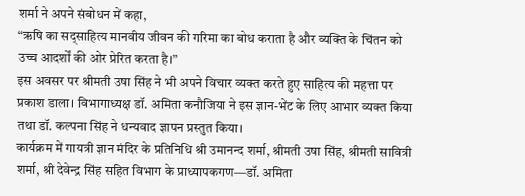शर्मा ने अपने संबोधन में कहा,
“ऋषि का सद्साहित्य मानवीय जीवन की गरिमा का बोध कराता है और व्यक्ति के चिंतन को उच्च आदर्शों की ओर प्रेरित करता है।”
इस अवसर पर श्रीमती उषा सिंह ने भी अपने विचार व्यक्त करते हुए साहित्य की महत्ता पर प्रकाश डाला। विभागाध्यक्ष डॉ. अमिता कनौजिया ने इस ज्ञान-भेंट के लिए आभार व्यक्त किया तथा डॉ. कल्पना सिंह ने धन्यवाद ज्ञापन प्रस्तुत किया।
कार्यक्रम में गायत्री ज्ञान मंदिर के प्रतिनिधि श्री उमानन्द शर्मा, श्रीमती उषा सिंह, श्रीमती सावित्री शर्मा, श्री देवेन्द्र सिंह सहित विभाग के प्राध्यापकगण—डॉ. अमिता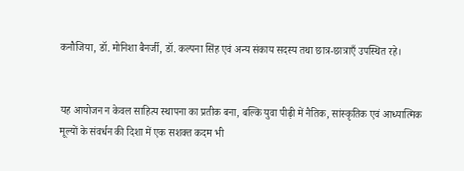कनौजिया, डॉ. मोनिशा बैनर्जी, डॉ. कल्पना सिंह एवं अन्य संकाय सदस्य तथा छात्र-छात्राएँ उपस्थित रहे।


यह आयोजन न केवल साहित्य स्थापना का प्रतीक बना, बल्कि युवा पीढ़ी में नैतिक, सांस्कृतिक एवं आध्यात्मिक मूल्यों के संवर्धन की दिशा में एक सशक्त कदम भी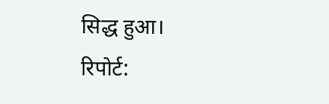सिद्ध हुआ।
रिपोर्ट: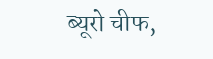ब्यूरो चीफ,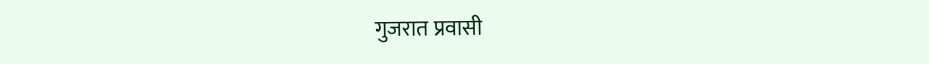गुजरात प्रवासी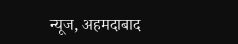न्यूज, अहमदाबाद